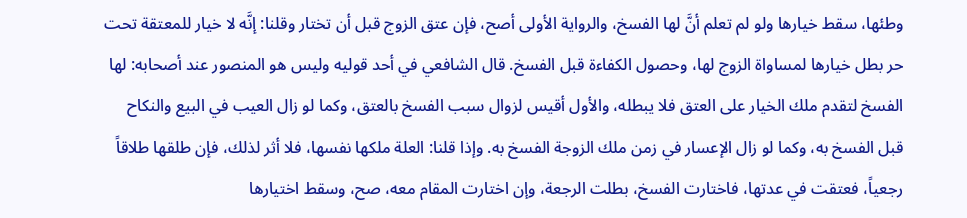وطئها، سقط خيارها ولو لم تعلم أنَّ لها الفسخ، والرواية الأولى أصح، فإن عتق الزوج قبل أن تختار وقلنا: إنَّه لا خيار للمعتقة تحت حر بطل خيارها لمساواة الزوج لها، وحصول الكفاءة قبل الفسخ. قال الشافعي في أحد قوليه وليس هو المنصور عند أصحابه: لها الفسخ لتقدم ملك الخيار على العتق فلا يبطله، والأول أقيس لزوال سبب الفسخ بالعتق، وكما لو زال العيب في البيع والنكاح قبل الفسخ به، وكما لو زال الإعسار في زمن ملك الزوجة الفسخ به. وإذا قلنا: العلة ملكها نفسها، فلا أثر لذلك، فإن طلقها طلاقاً رجعياً، فعتقت في عدتها، فاختارت الفسخ، بطلت الرجعة، وإن اختارت المقام معه، صح، وسقط اختيارها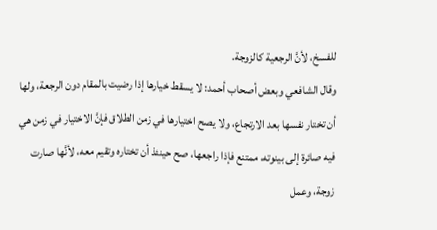للفسخ، لأنَّ الرجعية كالزوجة.
وقال الشافعي وبعض أصحاب أحمد: لا يسقط خيارها إذا رضيت بالمقام دون الرجعة، ولها أن تختار نفسها بعد الارتجاع، ولا يصح اختيارها في زمن الطلاق فإنَّ الاختيار في زمن هي فيه صائرة إلى بينوته، ممتنع فإذا راجعها، صح حينئذ أن تختاره وتقيم معه، لأنَّها صارت زوجة، وعمل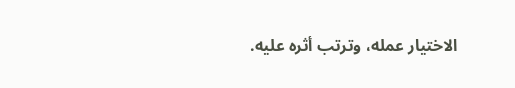الاختيار عمله، وترتب أثره عليه.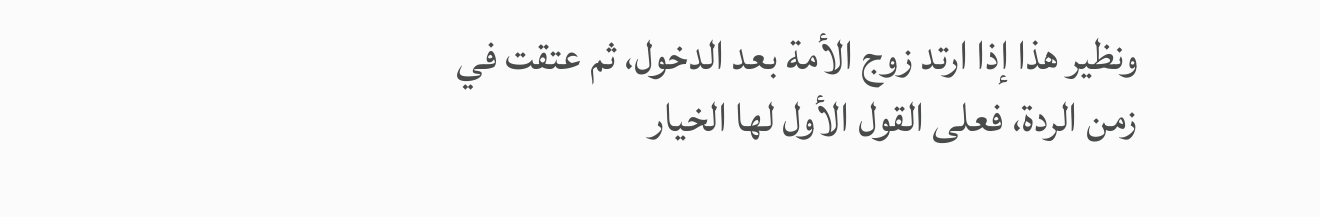ونظير هذا إذا ارتد زوج الأمة بعد الدخول، ثم عتقت في زمن الردة، فعلى القول الأول لها الخيار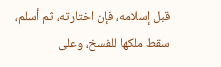قبل إسلامه، فإن اختارته، ثم أسلم، سقط ملكها للفسخ، وعلى